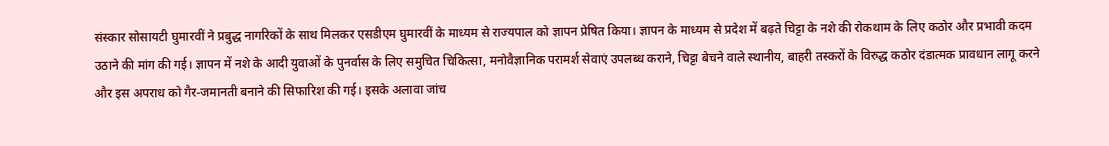संस्कार सोसायटी घुमारवीं ने प्रबुद्ध नागरिकों के साथ मिलकर एसडीएम घुमारवीं के माध्यम से राज्यपाल को ज्ञापन प्रेषित किया। ज्ञापन के माध्यम से प्रदेश में बढ़ते चिट्टा के नशे की रोकथाम के लिए कठोर और प्रभावी कदम उठाने की मांग की गई। ज्ञापन में नशे के आदी युवाओं के पुनर्वास के लिए समुचित चिकित्सा, मनोवैज्ञानिक परामर्श सेवाएं उपलब्ध कराने, चिट्टा बेचने वाले स्थानीय, बाहरी तस्करों के विरुद्ध कठोर दंडात्मक प्रावधान लागू करने और इस अपराध को गैर-जमानती बनाने की सिफारिश की गई। इसके अलावा जांच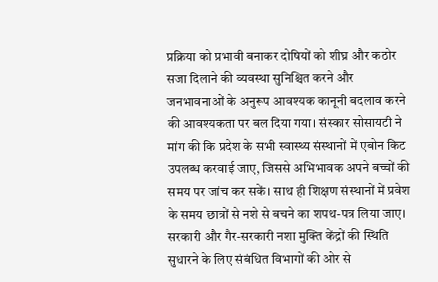प्रक्रिया को प्रभावी बनाकर दोषियों को शीघ्र और कठोर सजा दिलाने की व्यवस्था सुनिश्चित करने और जनभावनाओं के अनुरूप आवश्यक कानूनी बदलाव करने की आवश्यकता पर बल दिया गया। संस्कार सोसायटी ने मांग की कि प्रदेश के सभी स्वास्थ्य संस्थानों में एबोन किट उपलब्ध करवाई जाए, जिससे अभिभावक अपने बच्चों की समय पर जांच कर सकें। साथ ही शिक्षण संस्थानों में प्रवेश के समय छात्रों से नशे से बचने का शपथ-पत्र लिया जाए। सरकारी और गैर-सरकारी नशा मुक्ति केंद्रों की स्थिति सुधारने के लिए संबंधित विभागों की ओर से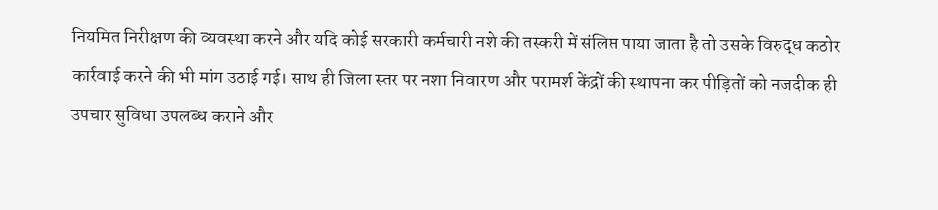नियमित निरीक्षण की व्यवस्था करने और यदि कोई सरकारी कर्मचारी नशे की तस्करी में संलिप्त पाया जाता है तो उसके विरुद्ध कठोर कार्रवाई करने की भी मांग उठाई गई। साथ ही जिला स्तर पर नशा निवारण और परामर्श केंद्रों की स्थापना कर पीड़ितों को नजदीक ही उपचार सुविधा उपलब्ध कराने और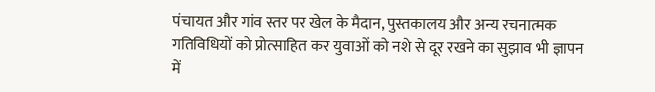पंचायत और गांव स्तर पर खेल के मैदान, पुस्तकालय और अन्य रचनात्मक गतिविधियों को प्रोत्साहित कर युवाओं को नशे से दूर रखने का सुझाव भी ज्ञापन में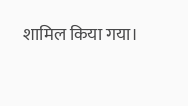शामिल किया गया।